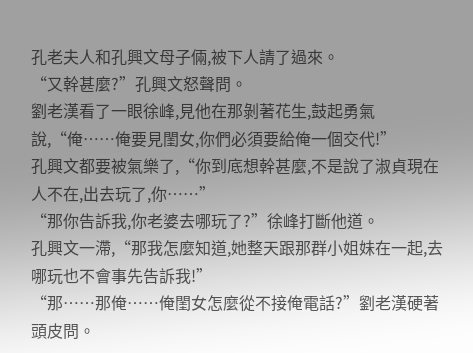孔老夫人和孔興文母子倆,被下人請了過來。
“又幹甚麼?”孔興文怒聲問。
劉老漢看了一眼徐峰,見他在那剝著花生,鼓起勇氣說,“俺……俺要見閨女,你們必須要給俺一個交代!”
孔興文都要被氣樂了,“你到底想幹甚麼,不是說了淑貞現在人不在,出去玩了,你……”
“那你告訴我,你老婆去哪玩了?”徐峰打斷他道。
孔興文一滯,“那我怎麼知道,她整天跟那群小姐妹在一起,去哪玩也不會事先告訴我!”
“那……那俺……俺閨女怎麼從不接俺電話?”劉老漢硬著頭皮問。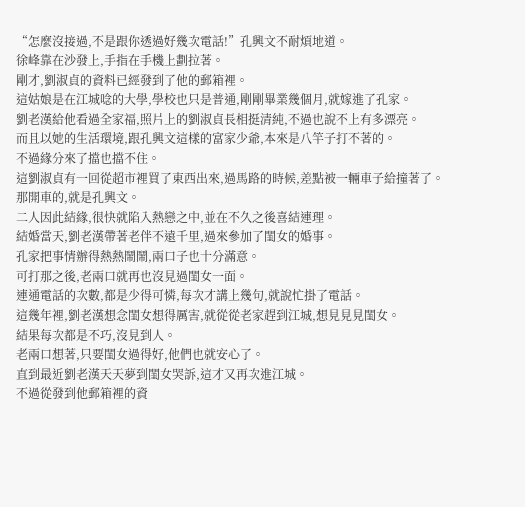“怎麼沒接過,不是跟你透過好幾次電話!”孔興文不耐煩地道。
徐峰靠在沙發上,手指在手機上劃拉著。
剛才,劉淑貞的資料已經發到了他的郵箱裡。
這姑娘是在江城唸的大學,學校也只是普通,剛剛畢業幾個月,就嫁進了孔家。
劉老漢給他看過全家福,照片上的劉淑貞長相挺清純,不過也說不上有多漂亮。
而且以她的生活環境,跟孔興文這樣的富家少爺,本來是八竿子打不著的。
不過緣分來了擋也擋不住。
這劉淑貞有一回從超市裡買了東西出來,過馬路的時候,差點被一輛車子給撞著了。
那開車的,就是孔興文。
二人因此結緣,很快就陷入熱戀之中,並在不久之後喜結連理。
結婚當天,劉老漢帶著老伴不遠千里,過來參加了閨女的婚事。
孔家把事情辦得熱熱鬧鬧,兩口子也十分滿意。
可打那之後,老兩口就再也沒見過閨女一面。
連通電話的次數,都是少得可憐,每次才講上幾句,就說忙掛了電話。
這幾年裡,劉老漢想念閨女想得厲害,就從從老家趕到江城,想見見見閨女。
結果每次都是不巧,沒見到人。
老兩口想著,只要閨女過得好,他們也就安心了。
直到最近劉老漢天天夢到閨女哭訴,這才又再次進江城。
不過從發到他郵箱裡的資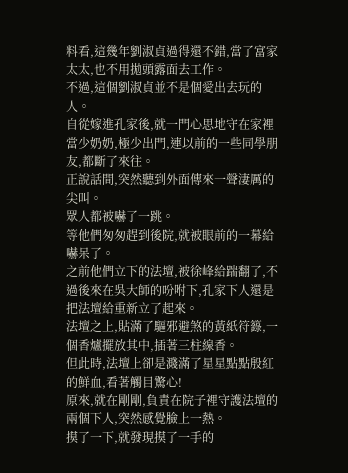料看,這幾年劉淑貞過得還不錯,當了富家太太,也不用拋頭露面去工作。
不過,這個劉淑貞並不是個愛出去玩的人。
自從嫁進孔家後,就一門心思地守在家裡當少奶奶,極少出門,連以前的一些同學朋友,都斷了來往。
正說話間,突然聽到外面傳來一聲淒厲的尖叫。
眾人都被嚇了一跳。
等他們匆匆趕到後院,就被眼前的一幕給嚇呆了。
之前他們立下的法壇,被徐峰給踹翻了,不過後來在吳大師的吩咐下,孔家下人還是把法壇給重新立了起來。
法壇之上,貼滿了驅邪避煞的黃紙符籙,一個香爐擺放其中,插著三柱線香。
但此時,法壇上卻是濺滿了星星點點殷紅的鮮血,看著觸目驚心!
原來,就在剛剛,負責在院子裡守護法壇的兩個下人,突然感覺臉上一熱。
摸了一下,就發現摸了一手的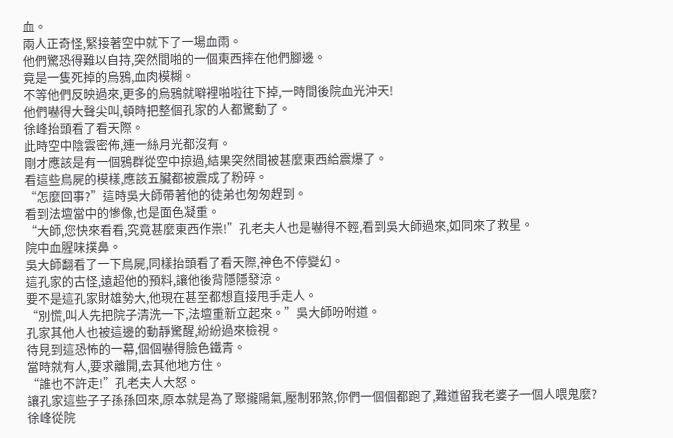血。
兩人正奇怪,緊接著空中就下了一場血雨。
他們驚恐得難以自持,突然間啪的一個東西摔在他們腳邊。
竟是一隻死掉的烏鴉,血肉模糊。
不等他們反映過來,更多的烏鴉就噼裡啪啦往下掉,一時間後院血光沖天!
他們嚇得大聲尖叫,頓時把整個孔家的人都驚動了。
徐峰抬頭看了看天際。
此時空中陰雲密佈,連一絲月光都沒有。
剛才應該是有一個鴉群從空中掠過,結果突然間被甚麼東西給震爆了。
看這些鳥屍的模樣,應該五臟都被震成了粉碎。
“怎麼回事?”這時吳大師帶著他的徒弟也匆匆趕到。
看到法壇當中的慘像,也是面色凝重。
“大師,您快來看看,究竟甚麼東西作祟!”孔老夫人也是嚇得不輕,看到吳大師過來,如同來了救星。
院中血腥味撲鼻。
吳大師翻看了一下鳥屍,同樣抬頭看了看天際,神色不停變幻。
這孔家的古怪,遠超他的預料,讓他後背隱隱發涼。
要不是這孔家財雄勢大,他現在甚至都想直接甩手走人。
“別慌,叫人先把院子清洗一下,法壇重新立起來。”吳大師吩咐道。
孔家其他人也被這邊的動靜驚醒,紛紛過來檢視。
待見到這恐怖的一幕,個個嚇得臉色鐵青。
當時就有人,要求離開,去其他地方住。
“誰也不許走!”孔老夫人大怒。
讓孔家這些子子孫孫回來,原本就是為了聚攏陽氣,壓制邪煞,你們一個個都跑了,難道留我老婆子一個人喂鬼麼?
徐峰從院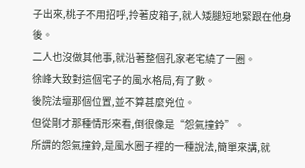子出來,桃子不用招呼,拎著皮箱子,就人矮腿短地緊跟在他身後。
二人也沒做其他事,就沿著整個孔家老宅繞了一圈。
徐峰大致對這個宅子的風水格局,有了數。
後院法壇那個位置,並不算甚麼兇位。
但從剛才那種情形來看,倒很像是“怨氣撞鈴”。
所謂的怨氣撞鈴,是風水圈子裡的一種說法,簡單來講,就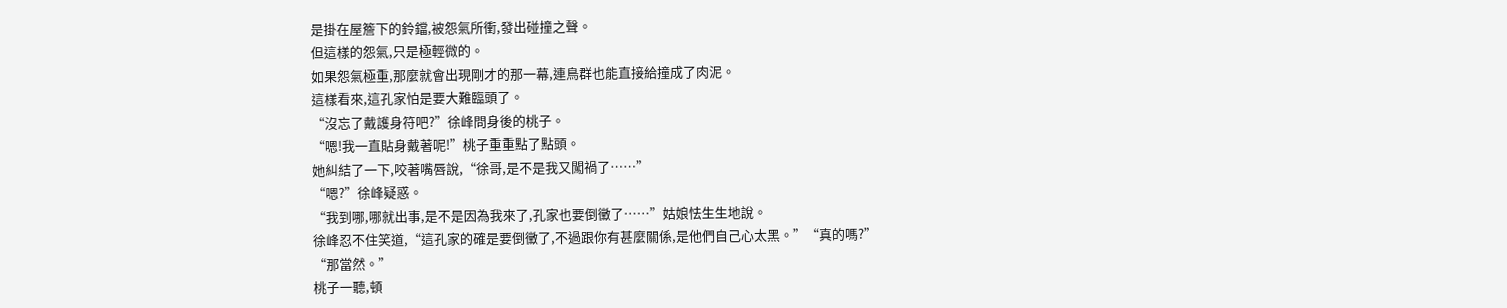是掛在屋簷下的鈴鐺,被怨氣所衝,發出碰撞之聲。
但這樣的怨氣,只是極輕微的。
如果怨氣極重,那麼就會出現剛才的那一幕,連鳥群也能直接給撞成了肉泥。
這樣看來,這孔家怕是要大難臨頭了。
“沒忘了戴護身符吧?”徐峰問身後的桃子。
“嗯!我一直貼身戴著呢!”桃子重重點了點頭。
她糾結了一下,咬著嘴唇說,“徐哥,是不是我又闖禍了……”
“嗯?”徐峰疑惑。
“我到哪,哪就出事,是不是因為我來了,孔家也要倒黴了……”姑娘怯生生地說。
徐峰忍不住笑道,“這孔家的確是要倒黴了,不過跟你有甚麼關係,是他們自己心太黑。”“真的嗎?”
“那當然。”
桃子一聽,頓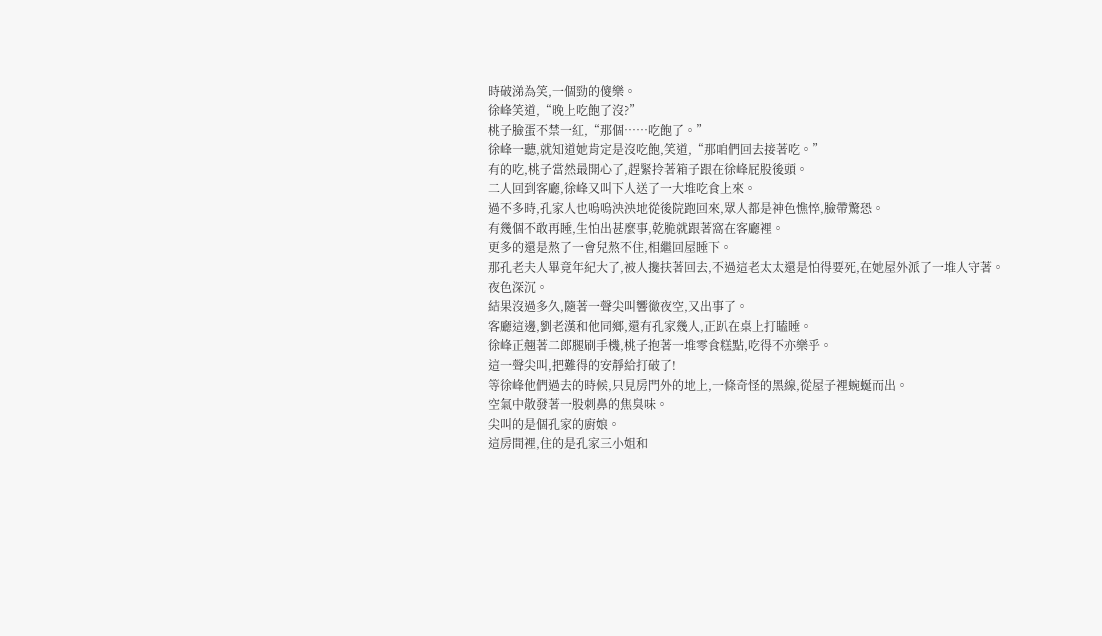時破涕為笑,一個勁的傻樂。
徐峰笑道,“晚上吃飽了沒?”
桃子臉蛋不禁一紅,“那個……吃飽了。”
徐峰一聽,就知道她肯定是沒吃飽,笑道,“那咱們回去接著吃。”
有的吃,桃子當然最開心了,趕緊拎著箱子跟在徐峰屁股後頭。
二人回到客廳,徐峰又叫下人送了一大堆吃食上來。
過不多時,孔家人也嗚嗚泱泱地從後院跑回來,眾人都是神色憔悴,臉帶驚恐。
有幾個不敢再睡,生怕出甚麼事,乾脆就跟著窩在客廳裡。
更多的還是熬了一會兒熬不住,相繼回屋睡下。
那孔老夫人畢竟年紀大了,被人攙扶著回去,不過這老太太還是怕得要死,在她屋外派了一堆人守著。
夜色深沉。
結果沒過多久,隨著一聲尖叫響徹夜空,又出事了。
客廳這邊,劉老漢和他同鄉,還有孔家幾人,正趴在桌上打瞌睡。
徐峰正翹著二郎腿刷手機,桃子抱著一堆零食糕點,吃得不亦樂乎。
這一聲尖叫,把難得的安靜給打破了!
等徐峰他們過去的時候,只見房門外的地上,一條奇怪的黑線,從屋子裡蜿蜒而出。
空氣中散發著一股刺鼻的焦臭味。
尖叫的是個孔家的廚娘。
這房間裡,住的是孔家三小姐和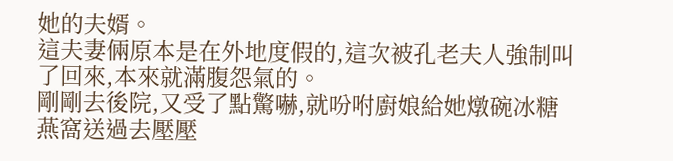她的夫婿。
這夫妻倆原本是在外地度假的,這次被孔老夫人強制叫了回來,本來就滿腹怨氣的。
剛剛去後院,又受了點驚嚇,就吩咐廚娘給她燉碗冰糖燕窩送過去壓壓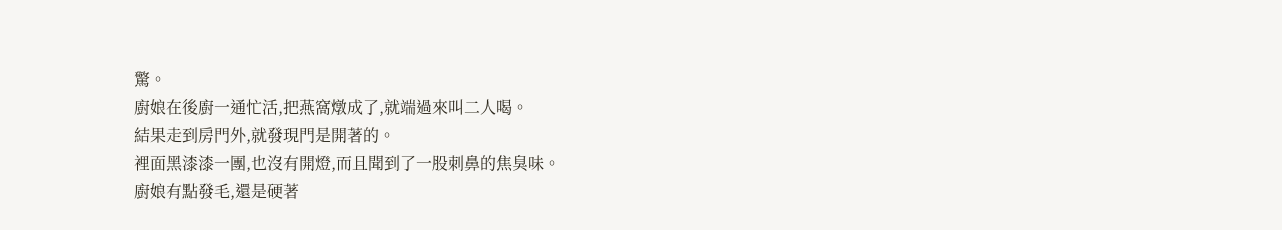驚。
廚娘在後廚一通忙活,把燕窩燉成了,就端過來叫二人喝。
結果走到房門外,就發現門是開著的。
裡面黑漆漆一團,也沒有開燈,而且聞到了一股刺鼻的焦臭味。
廚娘有點發毛,還是硬著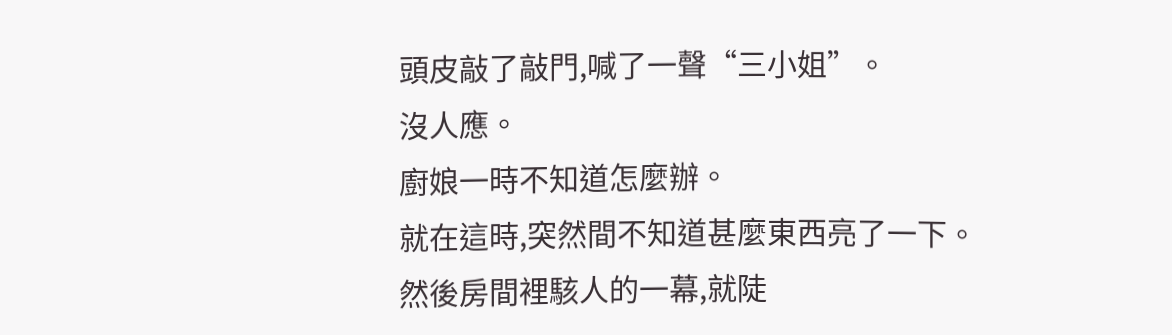頭皮敲了敲門,喊了一聲“三小姐”。
沒人應。
廚娘一時不知道怎麼辦。
就在這時,突然間不知道甚麼東西亮了一下。
然後房間裡駭人的一幕,就陡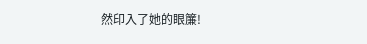然印入了她的眼簾!